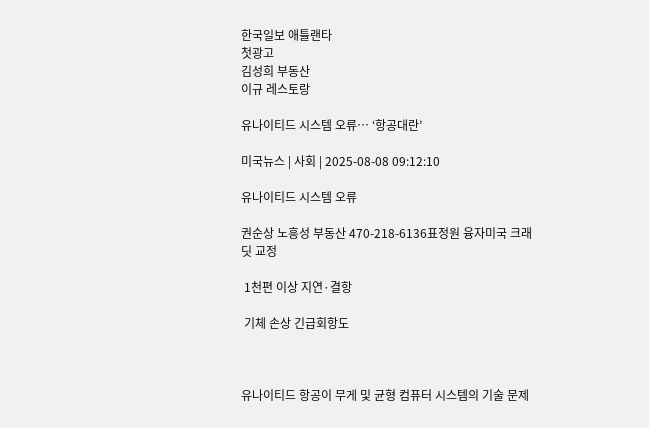한국일보 애틀랜타
첫광고
김성희 부동산
이규 레스토랑

유나이티드 시스템 오류… ‘항공대란’

미국뉴스 | 사회 | 2025-08-08 09:12:10

유나이티드 시스템 오류

권순상 노흥성 부동산 470-218-6136표정원 융자미국 크래딧 교정

 1천편 이상 지연·결항

 기체 손상 긴급회항도



유나이티드 항공이 무게 및 균형 컴퓨터 시스템의 기술 문제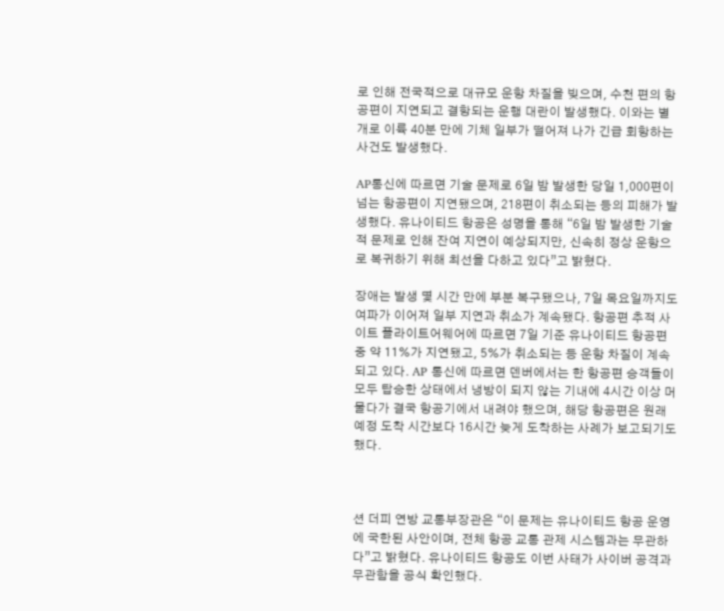로 인해 전국적으로 대규모 운항 차질을 빚으며, 수천 편의 항공편이 지연되고 결항되는 운행 대란이 발생했다. 이와는 별개로 이륙 40분 만에 기체 일부가 떨어져 나가 긴급 회항하는 사건도 발생했다.

AP통신에 따르면 기술 문제로 6일 밤 발생한 당일 1,000편이 넘는 항공편이 지연됐으며, 218편이 취소되는 등의 피해가 발생했다. 유나이티드 항공은 성명을 통해 “6일 밤 발생한 기술적 문제로 인해 잔여 지연이 예상되지만, 신속히 정상 운항으로 복귀하기 위해 최선을 다하고 있다”고 밝혔다.

장애는 발생 몇 시간 만에 부분 복구됐으나, 7일 목요일까지도 여파가 이어져 일부 지연과 취소가 계속됐다. 항공편 추적 사이트 플라이트어웨어에 따르면 7일 기준 유나이티드 항공편 중 약 11%가 지연됐고, 5%가 취소되는 등 운항 차질이 계속되고 있다. AP 통신에 따르면 덴버에서는 한 항공편 승객들이 모두 탑승한 상태에서 냉방이 되지 않는 기내에 4시간 이상 머물다가 결국 항공기에서 내려야 했으며, 해당 항공편은 원래 예정 도착 시간보다 16시간 늦게 도착하는 사례가 보고되기도 했다.



션 더피 연방 교통부장관은 “이 문제는 유나이티드 항공 운영에 국한된 사안이며, 전체 항공 교통 관제 시스템과는 무관하다”고 밝혔다. 유나이티드 항공도 이번 사태가 사이버 공격과 무관함을 공식 확인했다.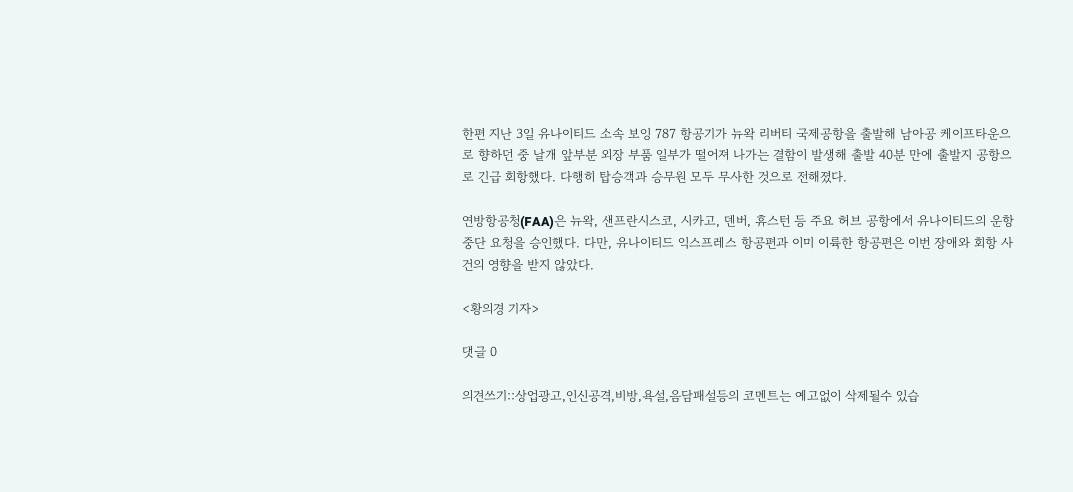한편 지난 3일 유나이티드 소속 보잉 787 항공기가 뉴왁 리버티 국제공항을 출발해 남아공 케이프타운으로 향하던 중 날개 앞부분 외장 부품 일부가 떨어져 나가는 결함이 발생해 출발 40분 만에 출발지 공항으로 긴급 회항했다. 다행히 탑승객과 승무원 모두 무사한 것으로 전해졌다.

연방항공청(FAA)은 뉴왁, 샌프란시스코, 시카고, 덴버, 휴스턴 등 주요 허브 공항에서 유나이티드의 운항 중단 요청을 승인했다. 다만, 유나이티드 익스프레스 항공편과 이미 이륙한 항공편은 이번 장애와 회항 사건의 영향을 받지 않았다.

<황의경 기자>

댓글 0

의견쓰기::상업광고,인신공격,비방,욕설,음담패설등의 코멘트는 예고없이 삭제될수 있습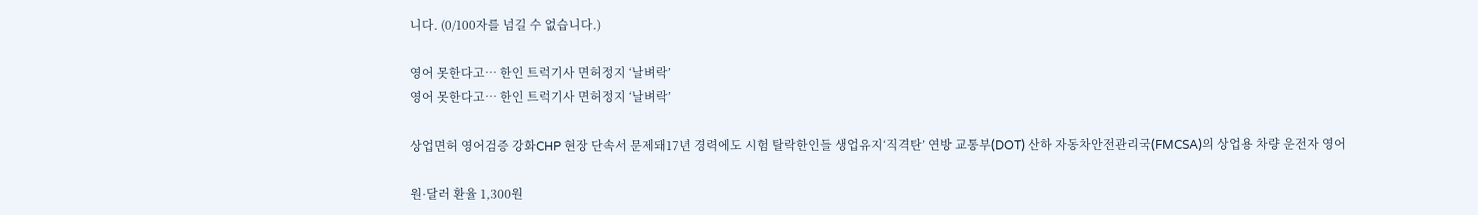니다. (0/100자를 넘길 수 없습니다.)

영어 못한다고… 한인 트럭기사 면허정지 ‘날벼락’
영어 못한다고… 한인 트럭기사 면허정지 ‘날벼락’

상업면허 영어검증 강화CHP 현장 단속서 문제돼17년 경력에도 시험 탈락한인들 생업유지‘직격탄’ 연방 교통부(DOT) 산하 자동차안전관리국(FMCSA)의 상업용 차량 운전자 영어

원·달러 환율 1,300원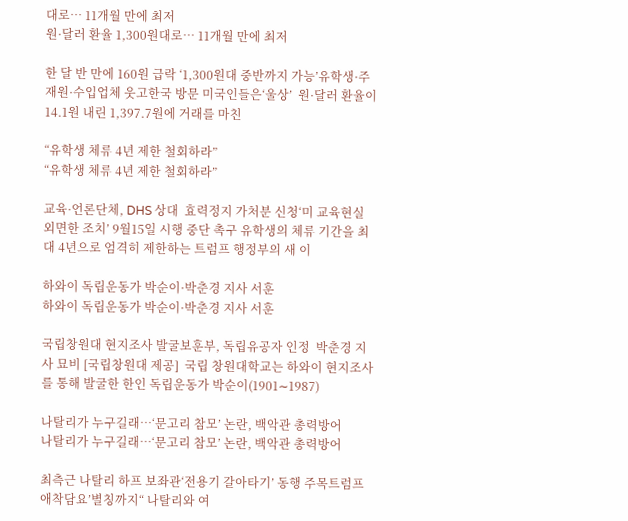대로… 11개월 만에 최저
원·달러 환율 1,300원대로… 11개월 만에 최저

한 달 반 만에 160원 급락 ‘1,300원대 중반까지 가능’유학생·주재원·수입업체 웃고한국 방문 미국인들은‘울상’  원·달러 환율이 14.1원 내린 1,397.7원에 거래를 마친

“유학생 체류 4년 제한 철회하라”
“유학생 체류 4년 제한 철회하라”

교육·언론단체, DHS 상대  효력정지 가처분 신청‘미 교육현실 외면한 조치’ 9월15일 시행 중단 촉구 유학생의 체류 기간을 최대 4년으로 엄격히 제한하는 트럼프 행정부의 새 이

하와이 독립운동가 박순이·박춘경 지사 서훈
하와이 독립운동가 박순이·박춘경 지사 서훈

국립창원대 현지조사 발굴보훈부, 독립유공자 인정  박춘경 지사 묘비 [국립창원대 제공]  국립 창원대학교는 하와이 현지조사를 통해 발굴한 한인 독립운동가 박순이(1901∼1987)

나탈리가 누구길래…‘문고리 참모’ 논란, 백악관 총력방어
나탈리가 누구길래…‘문고리 참모’ 논란, 백악관 총력방어

최측근 나탈리 하프 보좌관‘전용기 갈아타기’ 동행 주목트럼프 애착담요’별칭까지“ 나탈리와 여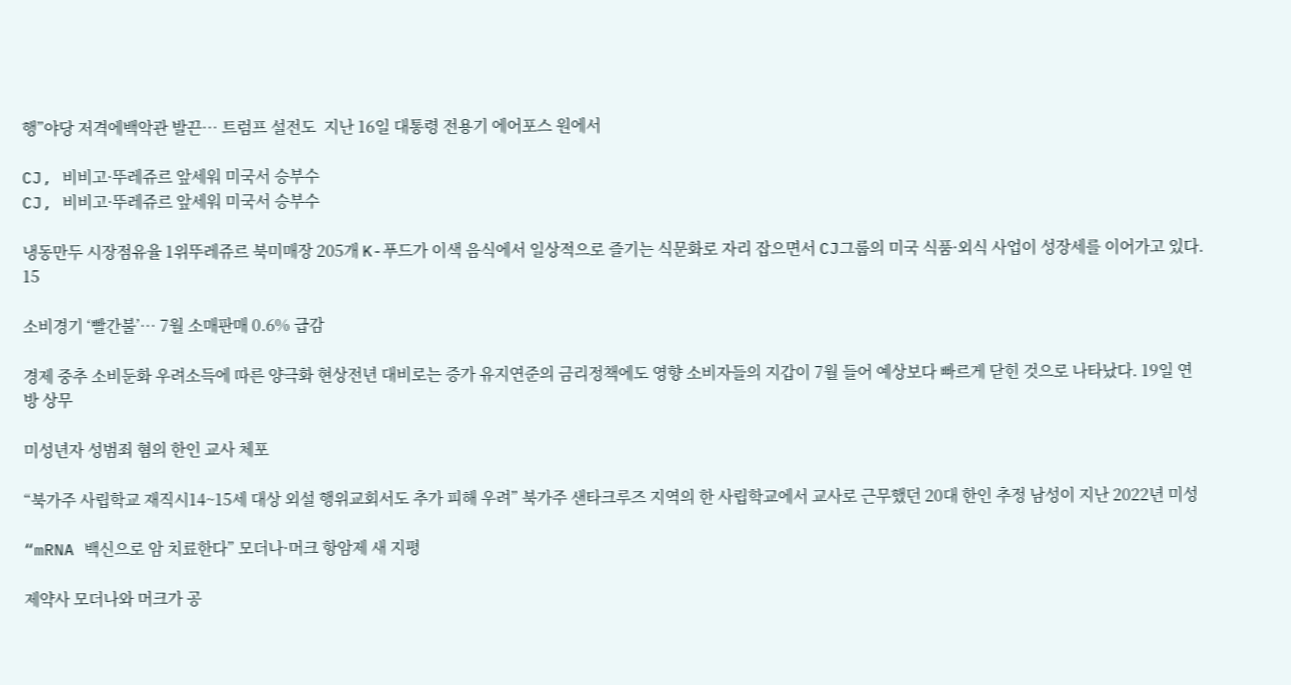행”야당 저격에백악관 발끈… 트럼프 설전도  지난 16일 대통령 전용기 에어포스 원에서

CJ, 비비고·뚜레쥬르 앞세워 미국서 승부수
CJ, 비비고·뚜레쥬르 앞세워 미국서 승부수

냉동만두 시장점유율 1위뚜레쥬르 북미매장 205개 K-푸드가 이색 음식에서 일상적으로 즐기는 식문화로 자리 잡으면서 CJ그룹의 미국 식품·외식 사업이 성장세를 이어가고 있다. 15

소비경기 ‘빨간불’… 7월 소매판매 0.6% 급감

경제 중추 소비둔화 우려소득에 따른 양극화 현상전년 대비로는 증가 유지연준의 금리정책에도 영향 소비자들의 지갑이 7월 들어 예상보다 빠르게 닫힌 것으로 나타났다. 19일 연방 상무

미성년자 성범죄 혐의 한인 교사 체포

“북가주 사립학교 재직시14~15세 대상 외설 행위교회서도 추가 피해 우려” 북가주 샌타크루즈 지역의 한 사립학교에서 교사로 근무했던 20대 한인 추정 남성이 지난 2022년 미성

“mRNA 백신으로 암 치료한다” 모더나·머크 항암제 새 지평

제약사 모더나와 머크가 공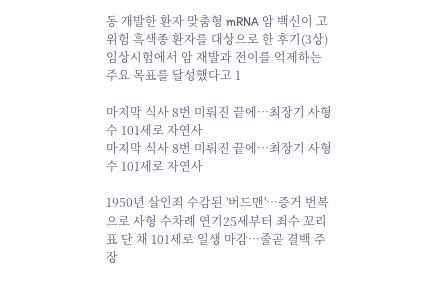동 개발한 환자 맞춤형 mRNA 암 백신이 고위험 흑색종 환자를 대상으로 한 후기(3상) 임상시험에서 암 재발과 전이를 억제하는 주요 목표를 달성했다고 1

마지막 식사 8번 미뤄진 끝에…최장기 사형수 101세로 자연사
마지막 식사 8번 미뤄진 끝에…최장기 사형수 101세로 자연사

1950년 살인죄 수감된 '버드맨'…증거 번복으로 사형 수차례 연기25세부터 죄수 꼬리표 단 채 101세로 일생 마감…줄곧 결백 주장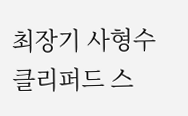최장기 사형수 클리퍼드 스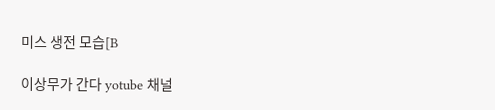미스 생전 모습[B

이상무가 간다 yotube 채널